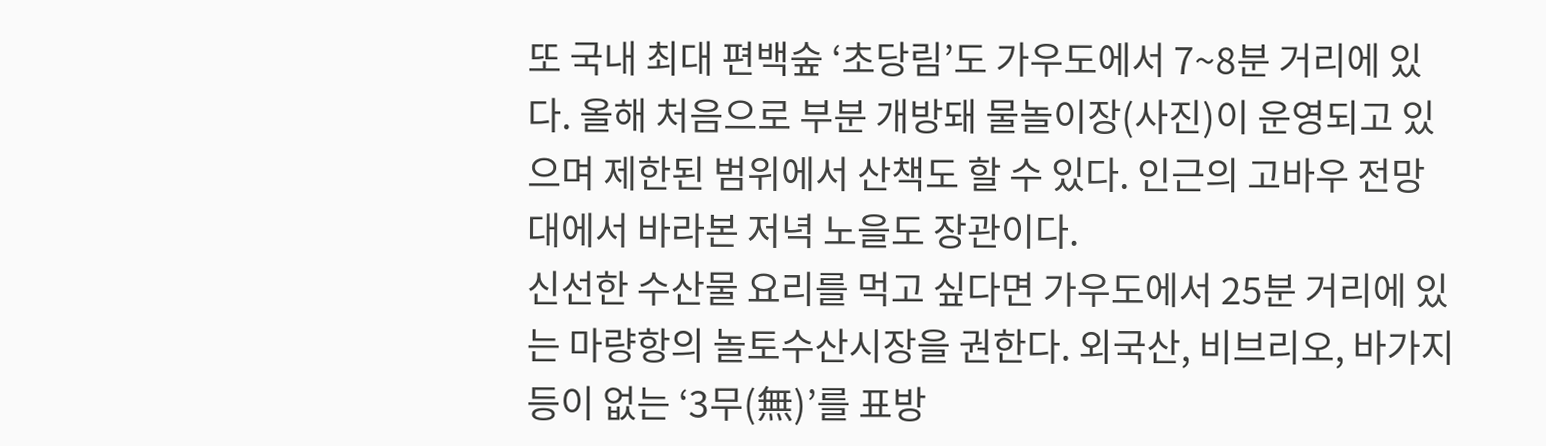또 국내 최대 편백숲 ‘초당림’도 가우도에서 7~8분 거리에 있다. 올해 처음으로 부분 개방돼 물놀이장(사진)이 운영되고 있으며 제한된 범위에서 산책도 할 수 있다. 인근의 고바우 전망대에서 바라본 저녁 노을도 장관이다.
신선한 수산물 요리를 먹고 싶다면 가우도에서 25분 거리에 있는 마량항의 놀토수산시장을 권한다. 외국산, 비브리오, 바가지 등이 없는 ‘3무(無)’를 표방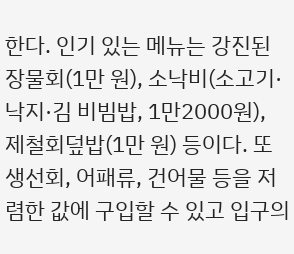한다. 인기 있는 메뉴는 강진된장물회(1만 원), 소낙비(소고기·낙지·김 비빔밥, 1만2000원), 제철회덮밥(1만 원) 등이다. 또 생선회, 어패류, 건어물 등을 저렴한 값에 구입할 수 있고 입구의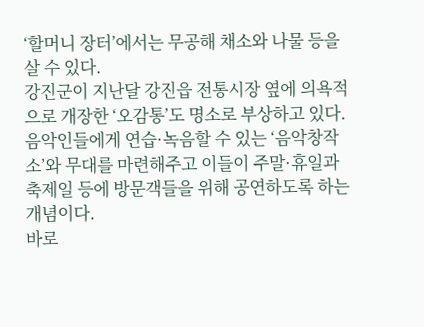‘할머니 장터’에서는 무공해 채소와 나물 등을 살 수 있다.
강진군이 지난달 강진읍 전통시장 옆에 의욕적으로 개장한 ‘오감통’도 명소로 부상하고 있다. 음악인들에게 연습·녹음할 수 있는 ‘음악창작소’와 무대를 마련해주고 이들이 주말·휴일과 축제일 등에 방문객들을 위해 공연하도록 하는 개념이다.
바로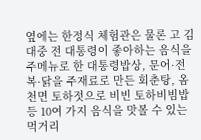옆에는 한정식 체험관은 물론 고 김대중 전 대통령이 좋아하는 음식을 주메뉴로 한 대통령밥상, 문어·전복·닭을 주재료로 만든 회춘탕, 옴천면 토하젓으로 비빈 토하비빔밥 등 10여 가지 음식을 맛볼 수 있는 먹거리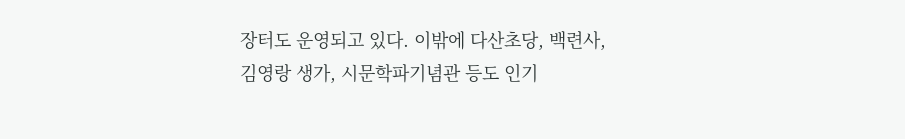장터도 운영되고 있다. 이밖에 다산초당, 백련사, 김영랑 생가, 시문학파기념관 등도 인기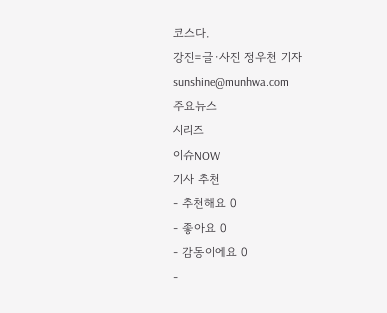코스다.
강진=글·사진 정우천 기자 sunshine@munhwa.com
주요뉴스
시리즈
이슈NOW
기사 추천
- 추천해요 0
- 좋아요 0
- 감동이에요 0
-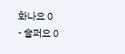화나요 0
- 슬퍼요 0